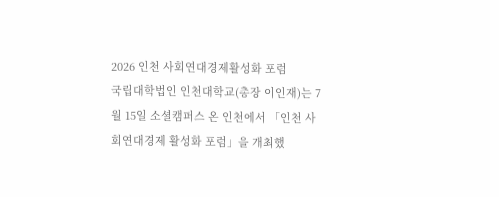2026 인천 사회연대경제활성화 포럼
국립대학법인 인천대학교(총장 이인재)는 7월 15일 소셜캠퍼스 온 인천에서 「인천 사회연대경제 활성화 포럼」을 개최했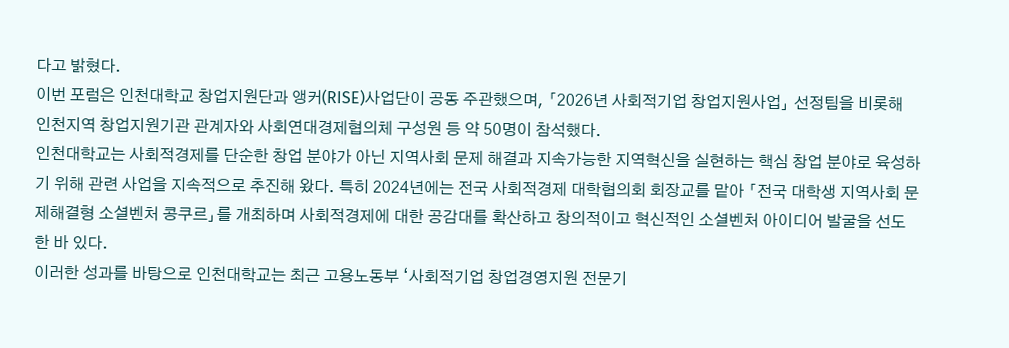다고 밝혔다.
이번 포럼은 인천대학교 창업지원단과 앵커(RISE)사업단이 공동 주관했으며, 「2026년 사회적기업 창업지원사업」 선정팀을 비롯해 인천지역 창업지원기관 관계자와 사회연대경제협의체 구성원 등 약 50명이 참석했다.
인천대학교는 사회적경제를 단순한 창업 분야가 아닌 지역사회 문제 해결과 지속가능한 지역혁신을 실현하는 핵심 창업 분야로 육성하기 위해 관련 사업을 지속적으로 추진해 왔다. 특히 2024년에는 전국 사회적경제 대학협의회 회장교를 맡아 「전국 대학생 지역사회 문제해결형 소셜벤처 콩쿠르」를 개최하며 사회적경제에 대한 공감대를 확산하고 창의적이고 혁신적인 소셜벤처 아이디어 발굴을 선도한 바 있다.
이러한 성과를 바탕으로 인천대학교는 최근 고용노동부 ‘사회적기업 창업경영지원 전문기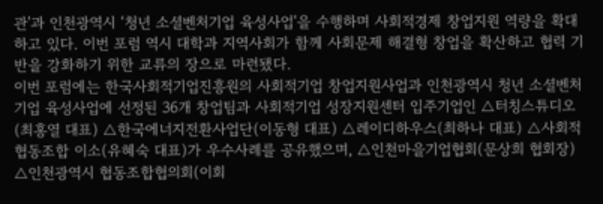관'과 인천광역시 ‘청년 소셜벤처기업 육성사업'을 수행하며 사회적경제 창업지원 역량을 확대하고 있다. 이번 포럼 역시 대학과 지역사회가 함께 사회문제 해결형 창업을 확산하고 협력 기반을 강화하기 위한 교류의 장으로 마련됐다.
이번 포럼에는 한국사회적기업진흥원의 사회적기업 창업지원사업과 인천광역시 청년 소셜벤처기업 육성사업에 선정된 36개 창업팀과 사회적기업 성장지원센터 입주기업인 △터칭스튜디오(최홍열 대표) △한국에너지전환사업단(이동형 대표) △레이디하우스(최하나 대표) △사회적협동조합 이소(유혜숙 대표)가 우수사례를 공유했으며, △인천마을기업협회(문상희 협회장) △인천광역시 협동조합협의회(이회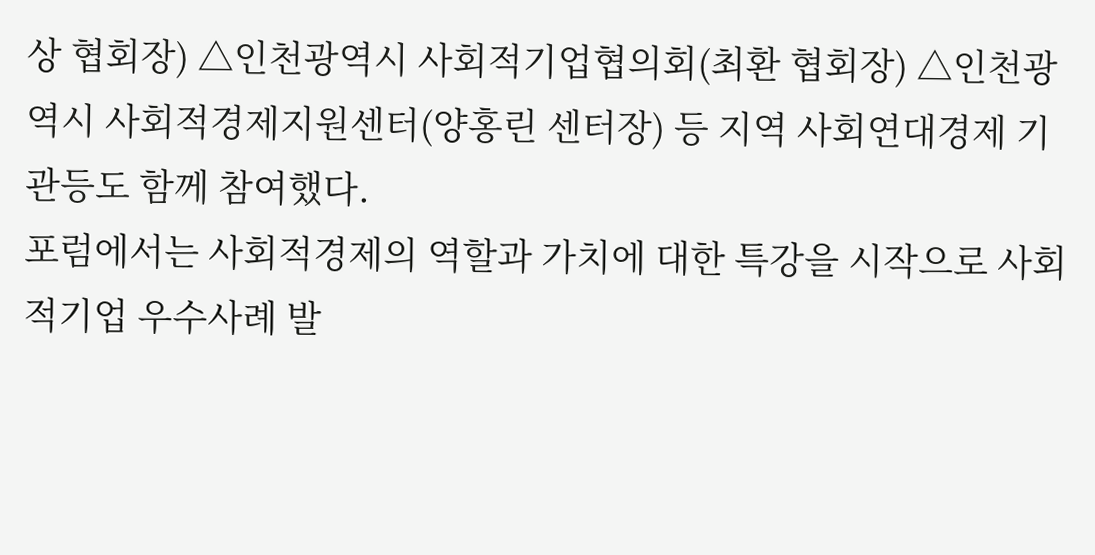상 협회장) △인천광역시 사회적기업협의회(최환 협회장) △인천광역시 사회적경제지원센터(양홍린 센터장) 등 지역 사회연대경제 기관등도 함께 참여했다.
포럼에서는 사회적경제의 역할과 가치에 대한 특강을 시작으로 사회적기업 우수사례 발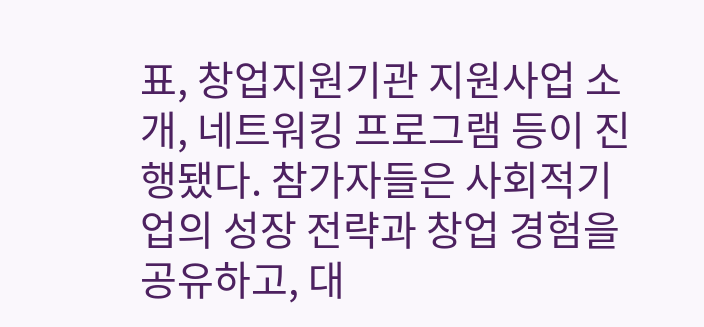표, 창업지원기관 지원사업 소개, 네트워킹 프로그램 등이 진행됐다. 참가자들은 사회적기업의 성장 전략과 창업 경험을 공유하고, 대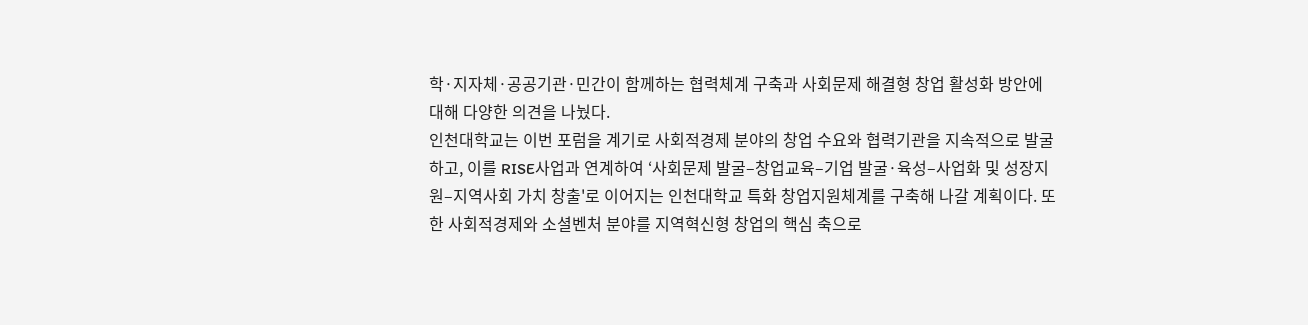학·지자체·공공기관·민간이 함께하는 협력체계 구축과 사회문제 해결형 창업 활성화 방안에 대해 다양한 의견을 나눴다.
인천대학교는 이번 포럼을 계기로 사회적경제 분야의 창업 수요와 협력기관을 지속적으로 발굴하고, 이를 RISE사업과 연계하여 ‘사회문제 발굴–창업교육–기업 발굴·육성–사업화 및 성장지원–지역사회 가치 창출'로 이어지는 인천대학교 특화 창업지원체계를 구축해 나갈 계획이다. 또한 사회적경제와 소셜벤처 분야를 지역혁신형 창업의 핵심 축으로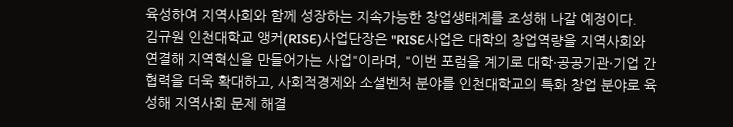육성하여 지역사회와 함께 성장하는 지속가능한 창업생태계를 조성해 나갈 예정이다.
김규원 인천대학교 앵커(RISE)사업단장은 "RISE사업은 대학의 창업역량을 지역사회와 연결해 지역혁신을 만들어가는 사업"이라며, "이번 포럼을 계기로 대학·공공기관·기업 간 협력을 더욱 확대하고, 사회적경제와 소셜벤처 분야를 인천대학교의 특화 창업 분야로 육성해 지역사회 문제 해결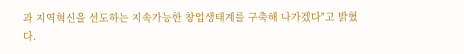과 지역혁신을 선도하는 지속가능한 창업생태계를 구축해 나가겠다"고 밝혔다.